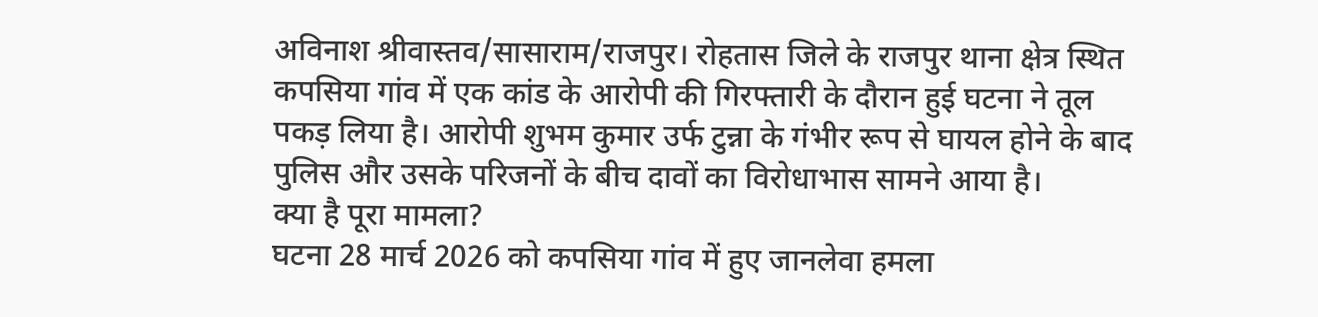अविनाश श्रीवास्तव/सासाराम/राजपुर। रोहतास जिले के राजपुर थाना क्षेत्र स्थित कपसिया गांव में एक कांड के आरोपी की गिरफ्तारी के दौरान हुई घटना ने तूल पकड़ लिया है। आरोपी शुभम कुमार उर्फ टुन्ना के गंभीर रूप से घायल होने के बाद पुलिस और उसके परिजनों के बीच दावों का विरोधाभास सामने आया है।
क्या है पूरा मामला?
घटना 28 मार्च 2026 को कपसिया गांव में हुए जानलेवा हमला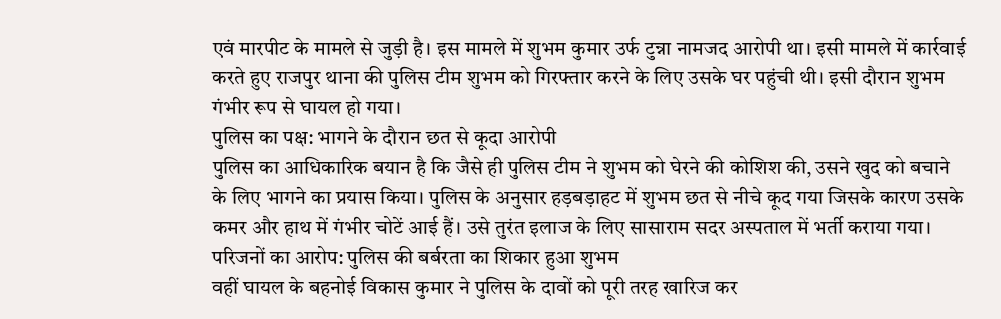एवं मारपीट के मामले से जुड़ी है। इस मामले में शुभम कुमार उर्फ टुन्ना नामजद आरोपी था। इसी मामले में कार्रवाई करते हुए राजपुर थाना की पुलिस टीम शुभम को गिरफ्तार करने के लिए उसके घर पहुंची थी। इसी दौरान शुभम गंभीर रूप से घायल हो गया।
पुलिस का पक्ष: भागने के दौरान छत से कूदा आरोपी
पुलिस का आधिकारिक बयान है कि जैसे ही पुलिस टीम ने शुभम को घेरने की कोशिश की, उसने खुद को बचाने के लिए भागने का प्रयास किया। पुलिस के अनुसार हड़बड़ाहट में शुभम छत से नीचे कूद गया जिसके कारण उसके कमर और हाथ में गंभीर चोटें आई हैं। उसे तुरंत इलाज के लिए सासाराम सदर अस्पताल में भर्ती कराया गया।
परिजनों का आरोप: पुलिस की बर्बरता का शिकार हुआ शुभम
वहीं घायल के बहनोई विकास कुमार ने पुलिस के दावों को पूरी तरह खारिज कर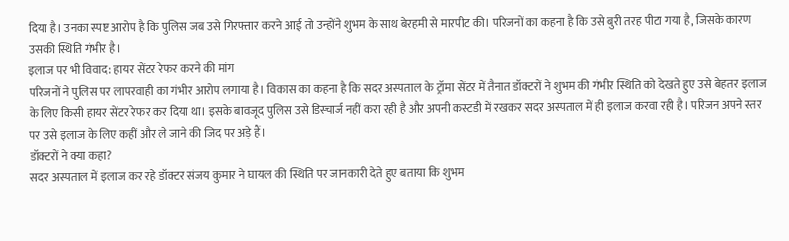दिया है। उनका स्पष्ट आरोप है कि पुलिस जब उसे गिरफ्तार करने आई तो उन्होंने शुभम के साथ बेरहमी से मारपीट की। परिजनों का कहना है कि उसे बुरी तरह पीटा गया है, जिसके कारण उसकी स्थिति गंभीर है।
इलाज पर भी विवाद: हायर सेंटर रेफर करने की मांग
परिजनों ने पुलिस पर लापरवाही का गंभीर आरोप लगाया है। विकास का कहना है कि सदर अस्पताल के ट्रॉमा सेंटर में तैनात डॉक्टरों ने शुभम की गंभीर स्थिति को देखते हुए उसे बेहतर इलाज के लिए किसी हायर सेंटर रेफर कर दिया था। इसके बावजूद पुलिस उसे डिस्चार्ज नहीं करा रही है और अपनी कस्टडी में रखकर सदर अस्पताल में ही इलाज करवा रही है। परिजन अपने स्तर पर उसे इलाज के लिए कहीं और ले जाने की जिद पर अड़े हैं।
डॉक्टरों ने क्या कहा?
सदर अस्पताल में इलाज कर रहे डॉक्टर संजय कुमार ने घायल की स्थिति पर जानकारी देते हुए बताया कि शुभम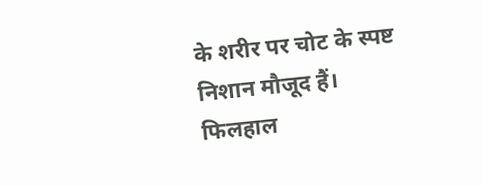के शरीर पर चोट के स्पष्ट निशान मौजूद हैं। फिलहाल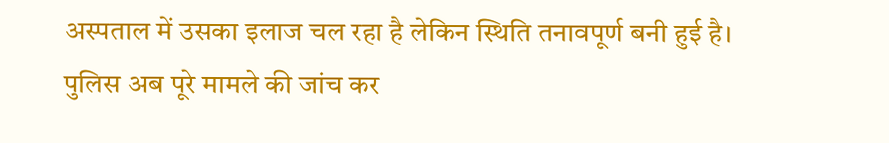अस्पताल में उसका इलाज चल रहा है लेकिन स्थिति तनावपूर्ण बनी हुई है। पुलिस अब पूरे मामले की जांच कर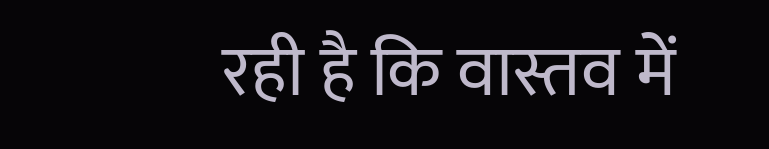रही है कि वास्तव में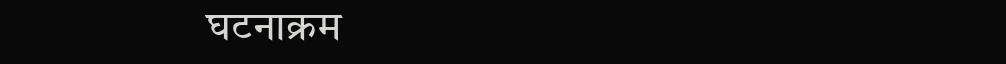घटनाक्रम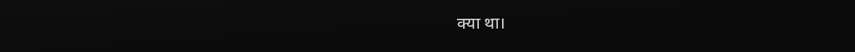क्या था।